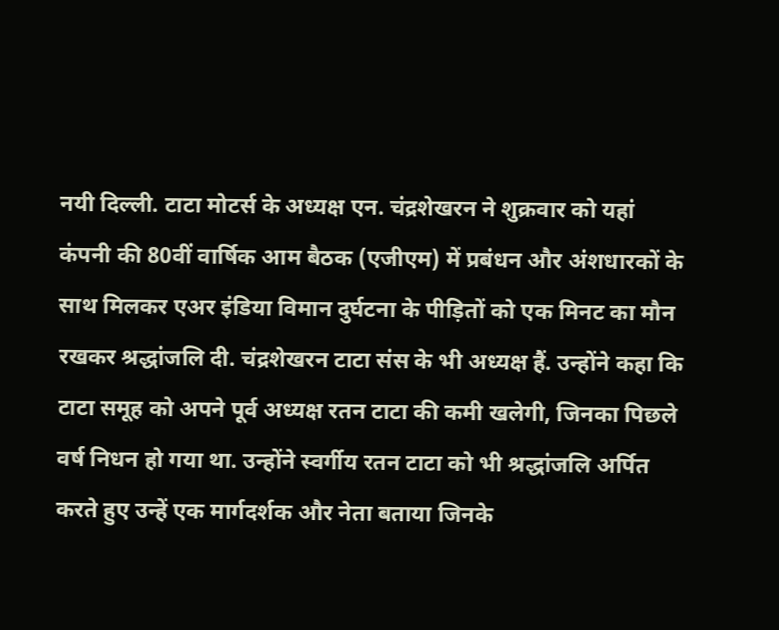नयी दिल्ली. टाटा मोटर्स के अध्यक्ष एन. चंद्रशेखरन ने शुक्रवार को यहां कंपनी की 80वीं वार्षिक आम बैठक (एजीएम) में प्रबंधन और अंशधारकों के साथ मिलकर एअर इंडिया विमान दुर्घटना के पीड़ितों को एक मिनट का मौन रखकर श्रद्धांजलि दी. चंद्रशेखरन टाटा संस के भी अध्यक्ष हैं. उन्होंने कहा कि टाटा समूह को अपने पूर्व अध्यक्ष रतन टाटा की कमी खलेगी, जिनका पिछले वर्ष निधन हो गया था. उन्होंने स्वर्गीय रतन टाटा को भी श्रद्धांजलि अर्पित करते हुए उन्हें एक मार्गदर्शक और नेता बताया जिनके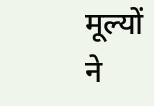मूल्यों ने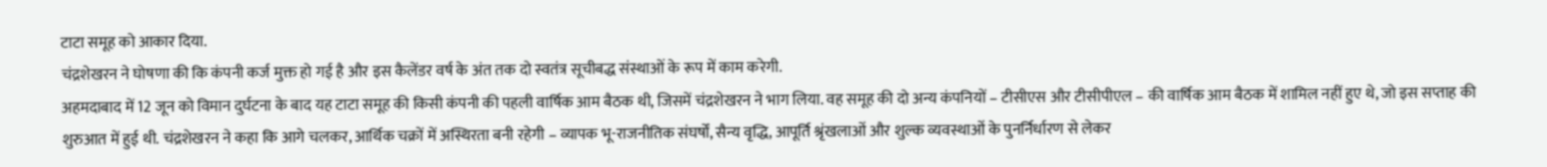टाटा समूह को आकार दिया.
चंद्रशेखरन ने घोषणा की कि कंपनी कर्ज मुक्त हो गई है और इस कैलेंडर वर्ष के अंत तक दो स्वतंत्र सूचीबद्ध संस्थाओं के रूप में काम करेगी.
अहमदाबाद में 12 जून को विमान दुर्घटना के बाद यह टाटा समूह की किसी कंपनी की पहली वार्षिक आम बैठक थी, जिसमें चंद्रशेखरन ने भाग लिया. वह समूह की दो अन्य कंपनियों – टीसीएस और टीसीपीएल – की वार्षिक आम बैठक में शामिल नहीं हुए थे, जो इस सप्ताह की शुरुआत में हुई थी. चंद्रशेखरन ने कहा कि आगे चलकर, आर्थिक चक्रों में अस्थिरता बनी रहेगी – व्यापक भू-राजनीतिक संघर्षों, सैन्य वृद्धि, आपूर्ति श्रृंखलाओं और शुल्क व्यवस्थाओं के पुनर्निर्धारण से लेकर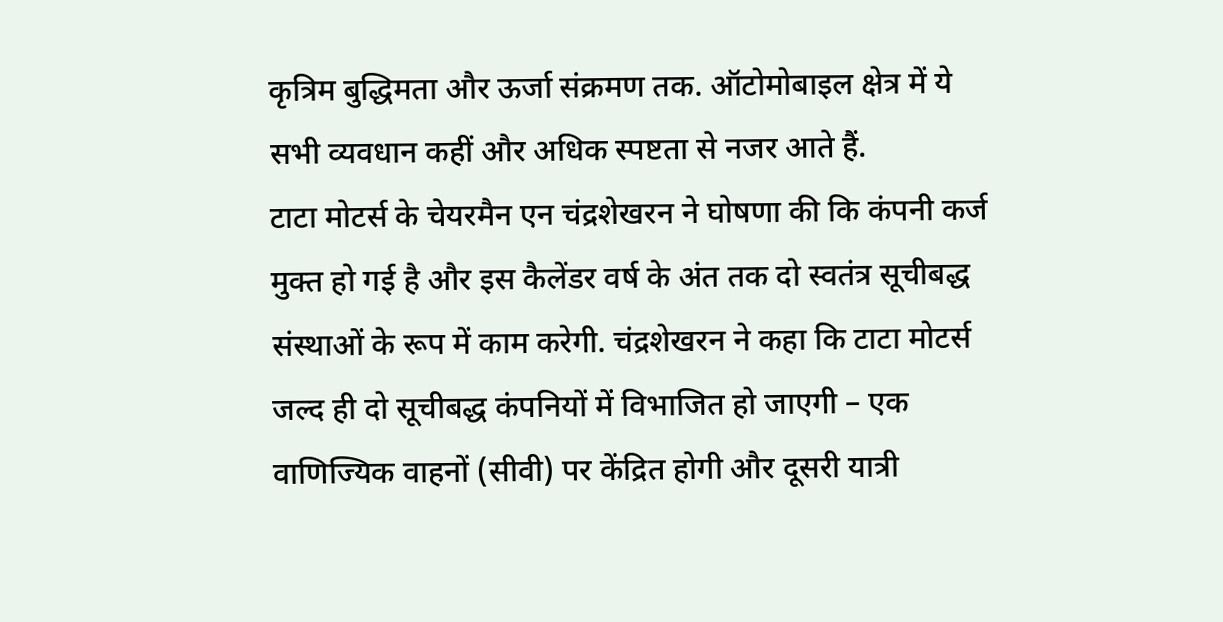कृत्रिम बुद्धिमता और ऊर्जा संक्रमण तक. ऑटोमोबाइल क्षेत्र में ये सभी व्यवधान कहीं और अधिक स्पष्टता से नजर आते हैं.
टाटा मोटर्स के चेयरमैन एन चंद्रशेखरन ने घोषणा की कि कंपनी कर्ज मुक्त हो गई है और इस कैलेंडर वर्ष के अंत तक दो स्वतंत्र सूचीबद्ध संस्थाओं के रूप में काम करेगी. चंद्रशेखरन ने कहा कि टाटा मोटर्स जल्द ही दो सूचीबद्ध कंपनियों में विभाजित हो जाएगी – एक वाणिज्यिक वाहनों (सीवी) पर केंद्रित होगी और दूसरी यात्री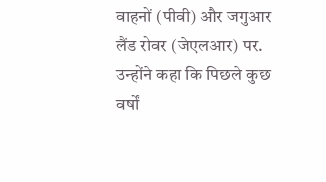वाहनों (पीवी) और जगुआर लैंड रोवर (जेएलआर) पर. उन्होंने कहा कि पिछले कुछ वर्षों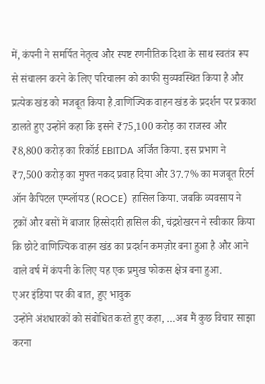में, कंपनी ने समर्पित नेतृत्व और स्पष्ट रणनीतिक दिशा के साथ स्वतंत्र रूप से संचालन करने के लिए परिचालन को काफी सुव्यवस्थित किया है और प्रत्येक खंड को मजबूत किया है.वाणिज्यिक वाहन खंड के प्रदर्शन पर प्रकाश डालते हुए उन्होंने कहा कि इसने ₹75,100 करोड़ का राजस्व और ₹8,800 करोड़ का रिकॉर्ड EBITDA अर्जित किया. इस प्रभाग ने ₹7,500 करोड़ का मुफ्त नकद प्रवाह दिया और 37.7% का मजबूत रिटर्न ऑन कैपिटल एम्प्लॉयड (ROCE) हासिल किया. जबकि व्यवसाय ने ट्रकों और बसों में बाजार हिस्सेदारी हासिल की, चंद्रशेखरन ने स्वीकार किया कि छोटे वाणिज्यिक वाहन खंड का प्रदर्शन कमज़ोर बना हुआ है और आने वाले वर्ष में कंपनी के लिए यह एक प्रमुख फोकस क्षेत्र बना हुआ.
एअर इंडिया पर की बात, हुए भावुक
उन्होंने अंशधारकों को संबोधित करते हुए कहा, …अब मैं कुछ विचार साझा करना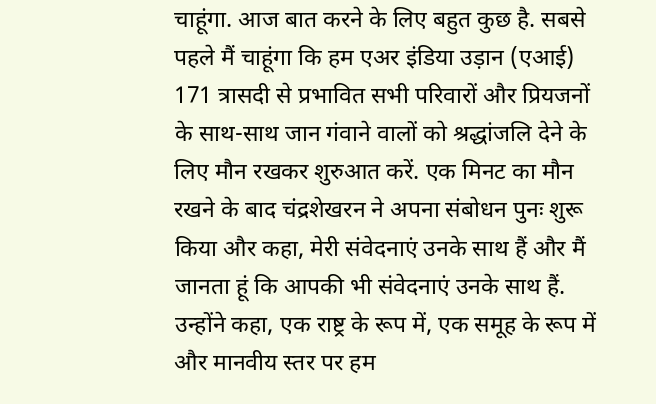चाहूंगा. आज बात करने के लिए बहुत कुछ है. सबसे पहले मैं चाहूंगा कि हम एअर इंडिया उड़ान (एआई) 171 त्रासदी से प्रभावित सभी परिवारों और प्रियजनों के साथ-साथ जान गंवाने वालों को श्रद्धांजलि देने के लिए मौन रखकर शुरुआत करें. एक मिनट का मौन रखने के बाद चंद्रशेखरन ने अपना संबोधन पुनः शुरू किया और कहा, मेरी संवेदनाएं उनके साथ हैं और मैं जानता हूं कि आपकी भी संवेदनाएं उनके साथ हैं. उन्होंने कहा, एक राष्ट्र के रूप में, एक समूह के रूप में और मानवीय स्तर पर हम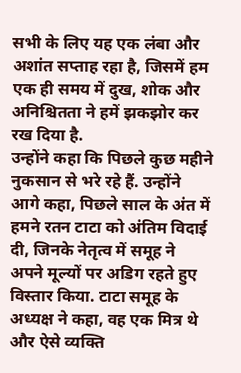सभी के लिए यह एक लंबा और अशांत सप्ताह रहा है, जिसमें हम एक ही समय में दुख, शोक और अनिश्चितता ने हमें झकझोर कर रख दिया है.
उन्होंने कहा कि पिछले कुछ महीने नुकसान से भरे रहे हैं. उन्होंने आगे कहा, पिछले साल के अंत में हमने रतन टाटा को अंतिम विदाई दी, जिनके नेतृत्व में समूह ने अपने मूल्यों पर अडिग रहते हुए विस्तार किया. टाटा समूह के अध्यक्ष ने कहा, वह एक मित्र थे और ऐसे व्यक्ति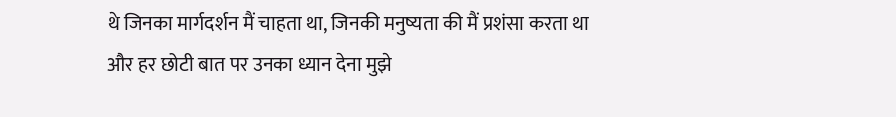थे जिनका मार्गदर्शन मैं चाहता था, जिनकी मनुष्यता की मैं प्रशंसा करता था और हर छोटी बात पर उनका ध्यान देना मुझे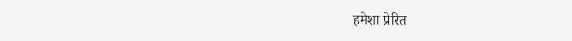हमेशा प्रेरित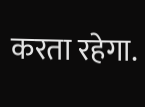करता रहेगा.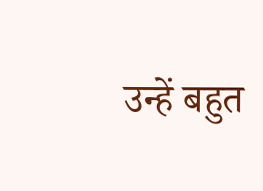उन्हें बहुत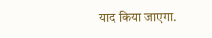याद किया जाएगा.